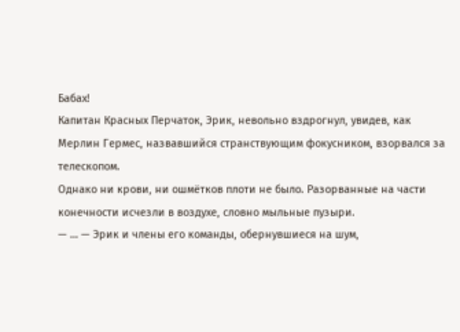Бабах!
Капитан Красных Перчаток, Эрик, невольно вздрогнул, увидев, как Мерлин Гермес, назвавшийся странствующим фокусником, взорвался за телескопом.
Однако ни крови, ни ошмётков плоти не было. Разорванные на части конечности исчезли в воздухе, словно мыльные пузыри.
— … — Эрик и члены его команды, обернувшиеся на шум,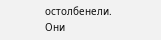остолбенели. Они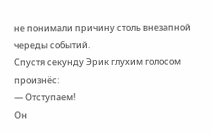не понимали причину столь внезапной череды событий.
Спустя секунду Эрик глухим голосом произнёс:
— Отступаем!
Он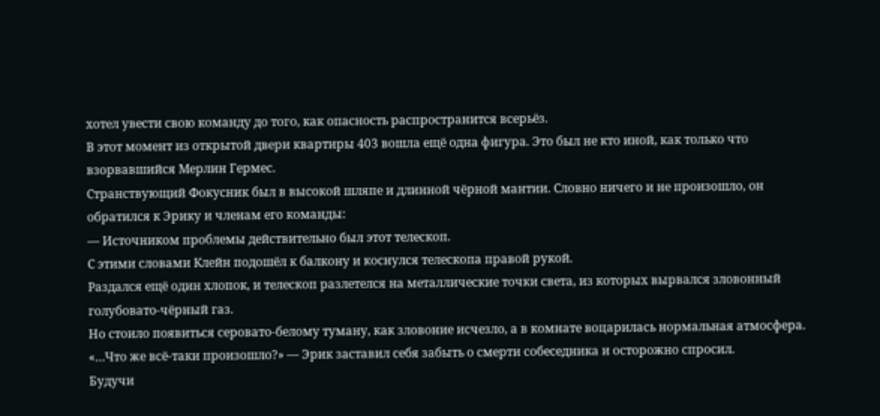хотел увести свою команду до того, как опасность распространится всерьёз.
В этот момент из открытой двери квартиры 403 вошла ещё одна фигура. Это был не кто иной, как только что взорвавшийся Мерлин Гермес.
Странствующий Фокусник был в высокой шляпе и длинной чёрной мантии. Словно ничего и не произошло, он обратился к Эрику и членам его команды:
— Источником проблемы действительно был этот телескоп.
С этими словами Клейн подошёл к балкону и коснулся телескопа правой рукой.
Раздался ещё один хлопок, и телескоп разлетелся на металлические точки света, из которых вырвался зловонный голубовато-чёрный газ.
Но стоило появиться серовато-белому туману, как зловоние исчезло, а в комнате воцарилась нормальная атмосфера.
«…Что же всё-таки произошло?» — Эрик заставил себя забыть о смерти собеседника и осторожно спросил.
Будучи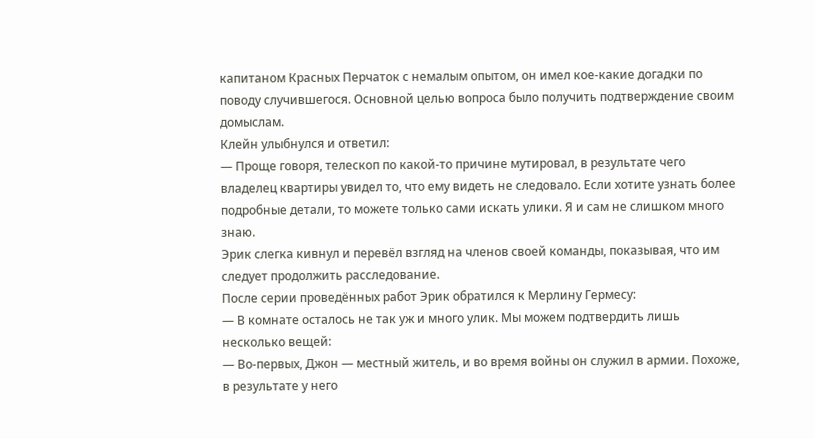капитаном Красных Перчаток с немалым опытом, он имел кое-какие догадки по поводу случившегося. Основной целью вопроса было получить подтверждение своим домыслам.
Клейн улыбнулся и ответил:
— Проще говоря, телескоп по какой-то причине мутировал, в результате чего владелец квартиры увидел то, что ему видеть не следовало. Если хотите узнать более подробные детали, то можете только сами искать улики. Я и сам не слишком много знаю.
Эрик слегка кивнул и перевёл взгляд на членов своей команды, показывая, что им следует продолжить расследование.
После серии проведённых работ Эрик обратился к Мерлину Гермесу:
— В комнате осталось не так уж и много улик. Мы можем подтвердить лишь несколько вещей:
— Во-первых, Джон — местный житель, и во время войны он служил в армии. Похоже, в результате у него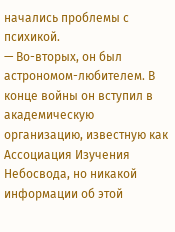начались проблемы с психикой.
— Во-вторых, он был астрономом-любителем. В конце войны он вступил в академическую организацию, известную как Ассоциация Изучения Небосвода, но никакой информации об этой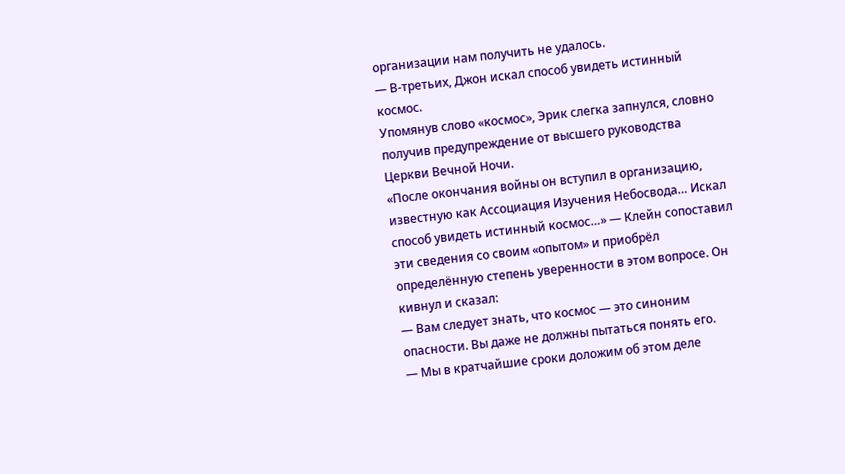организации нам получить не удалось.
— В-третьих, Джон искал способ увидеть истинный космос.
Упомянув слово «космос», Эрик слегка запнулся, словно получив предупреждение от высшего руководства Церкви Вечной Ночи.
«После окончания войны он вступил в организацию, известную как Ассоциация Изучения Небосвода… Искал способ увидеть истинный космос…» — Клейн сопоставил эти сведения со своим «опытом» и приобрёл определённую степень уверенности в этом вопросе. Он кивнул и сказал:
— Вам следует знать, что космос — это синоним опасности. Вы даже не должны пытаться понять его.
— Мы в кратчайшие сроки доложим об этом деле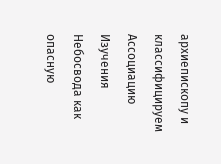архиепископу и классифицируем Ассоциацию Изучения Небосвода как опасную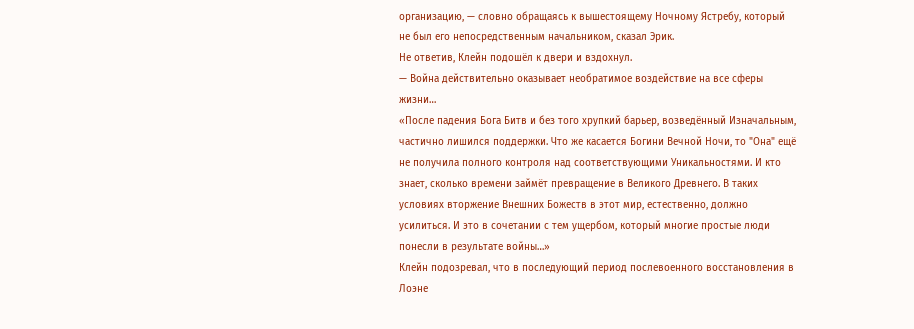организацию, — словно обращаясь к вышестоящему Ночному Ястребу, который не был его непосредственным начальником, сказал Эрик.
Не ответив, Клейн подошёл к двери и вздохнул.
— Война действительно оказывает необратимое воздействие на все сферы жизни…
«После падения Бога Битв и без того хрупкий барьер, возведённый Изначальным, частично лишился поддержки. Что же касается Богини Вечной Ночи, то "Она" ещё не получила полного контроля над соответствующими Уникальностями. И кто знает, сколько времени займёт превращение в Великого Древнего. В таких условиях вторжение Внешних Божеств в этот мир, естественно, должно усилиться. И это в сочетании с тем ущербом, который многие простые люди понесли в результате войны…»
Клейн подозревал, что в последующий период послевоенного восстановления в Лоэне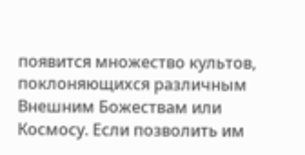появится множество культов, поклоняющихся различным Внешним Божествам или Космосу. Если позволить им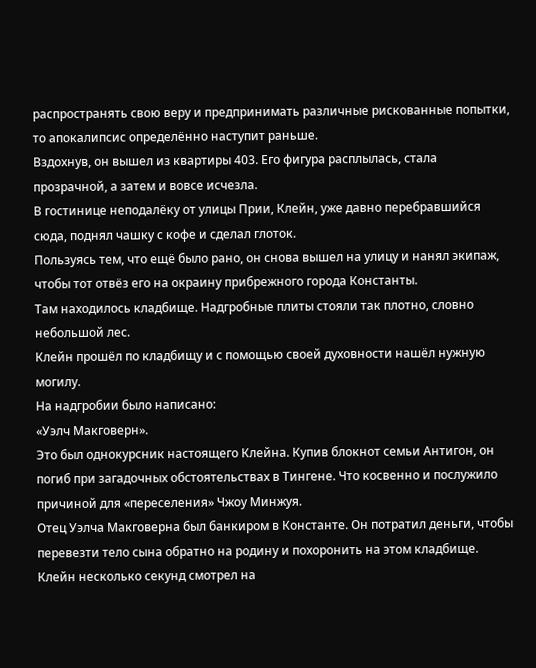распространять свою веру и предпринимать различные рискованные попытки, то апокалипсис определённо наступит раньше.
Вздохнув, он вышел из квартиры 403. Его фигура расплылась, стала прозрачной, а затем и вовсе исчезла.
В гостинице неподалёку от улицы Прии, Клейн, уже давно перебравшийся сюда, поднял чашку с кофе и сделал глоток.
Пользуясь тем, что ещё было рано, он снова вышел на улицу и нанял экипаж, чтобы тот отвёз его на окраину прибрежного города Константы.
Там находилось кладбище. Надгробные плиты стояли так плотно, словно небольшой лес.
Клейн прошёл по кладбищу и с помощью своей духовности нашёл нужную могилу.
На надгробии было написано:
«Уэлч Макговерн».
Это был однокурсник настоящего Клейна. Купив блокнот семьи Антигон, он погиб при загадочных обстоятельствах в Тингене. Что косвенно и послужило причиной для «переселения» Чжоу Минжуя.
Отец Уэлча Макговерна был банкиром в Константе. Он потратил деньги, чтобы перевезти тело сына обратно на родину и похоронить на этом кладбище.
Клейн несколько секунд смотрел на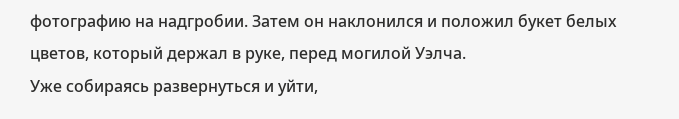фотографию на надгробии. Затем он наклонился и положил букет белых цветов, который держал в руке, перед могилой Уэлча.
Уже собираясь развернуться и уйти,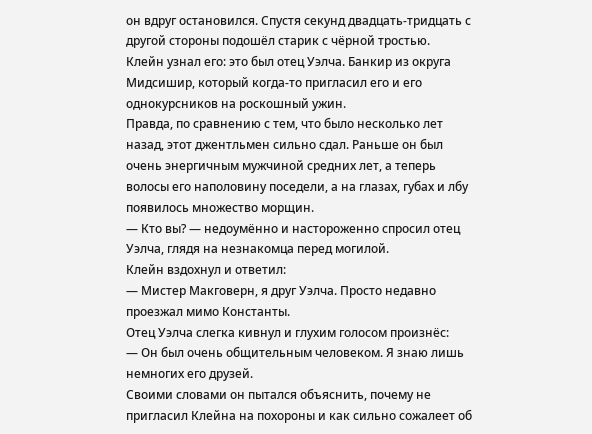он вдруг остановился. Спустя секунд двадцать-тридцать с другой стороны подошёл старик с чёрной тростью.
Клейн узнал его: это был отец Уэлча. Банкир из округа Мидсишир, который когда-то пригласил его и его однокурсников на роскошный ужин.
Правда, по сравнению с тем, что было несколько лет назад, этот джентльмен сильно сдал. Раньше он был очень энергичным мужчиной средних лет, а теперь волосы его наполовину поседели, а на глазах, губах и лбу появилось множество морщин.
— Кто вы? — недоумённо и настороженно спросил отец Уэлча, глядя на незнакомца перед могилой.
Клейн вздохнул и ответил:
— Мистер Макговерн, я друг Уэлча. Просто недавно проезжал мимо Константы.
Отец Уэлча слегка кивнул и глухим голосом произнёс:
— Он был очень общительным человеком. Я знаю лишь немногих его друзей.
Своими словами он пытался объяснить, почему не пригласил Клейна на похороны и как сильно сожалеет об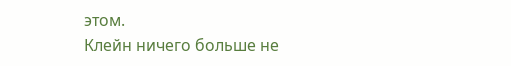этом.
Клейн ничего больше не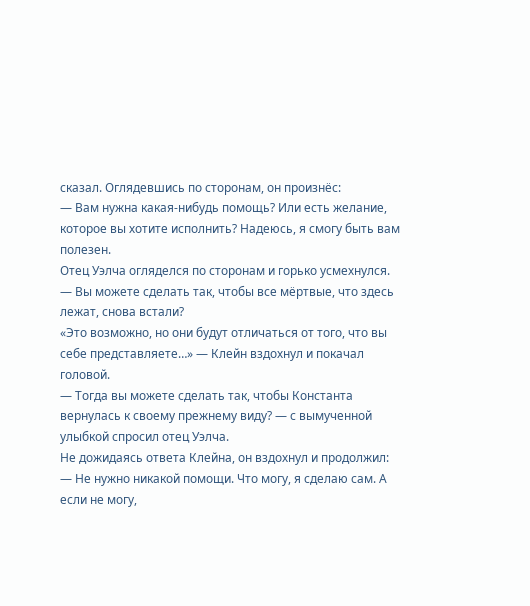сказал. Оглядевшись по сторонам, он произнёс:
— Вам нужна какая-нибудь помощь? Или есть желание, которое вы хотите исполнить? Надеюсь, я смогу быть вам полезен.
Отец Уэлча огляделся по сторонам и горько усмехнулся.
— Вы можете сделать так, чтобы все мёртвые, что здесь лежат, снова встали?
«Это возможно, но они будут отличаться от того, что вы себе представляете…» — Клейн вздохнул и покачал головой.
— Тогда вы можете сделать так, чтобы Константа вернулась к своему прежнему виду? — с вымученной улыбкой спросил отец Уэлча.
Не дожидаясь ответа Клейна, он вздохнул и продолжил:
— Не нужно никакой помощи. Что могу, я сделаю сам. А если не могу,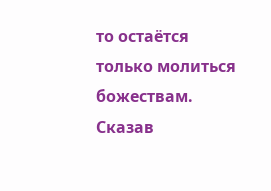то остаётся только молиться божествам.
Сказав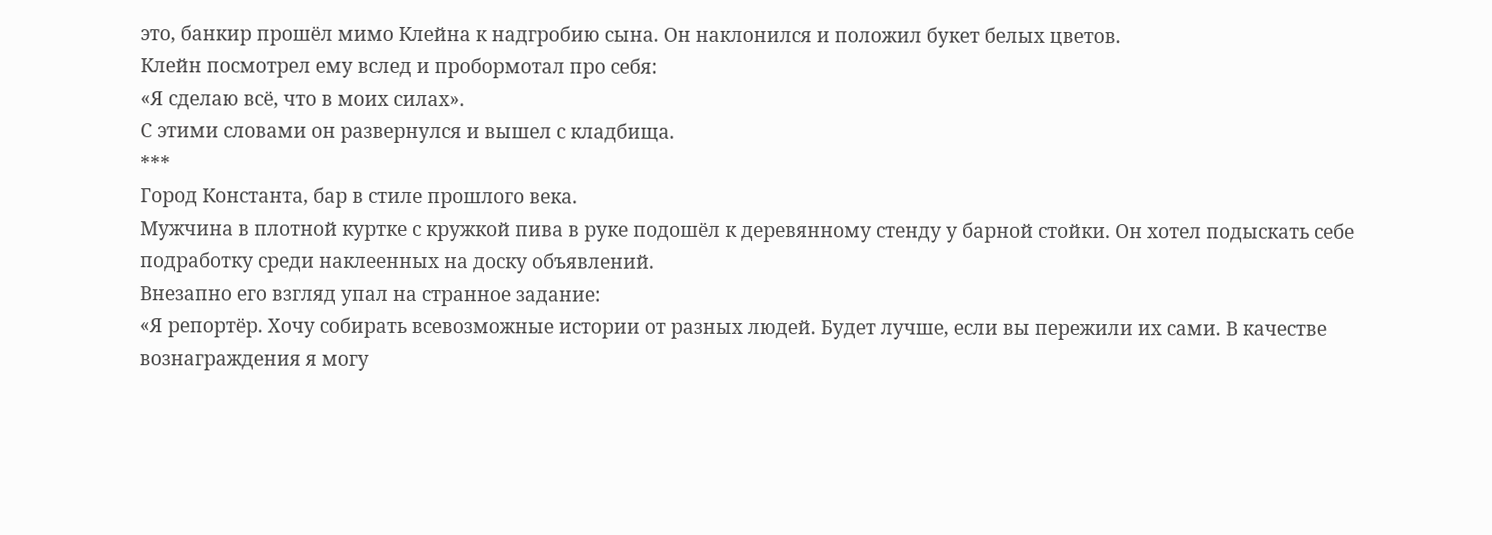это, банкир прошёл мимо Клейна к надгробию сына. Он наклонился и положил букет белых цветов.
Клейн посмотрел ему вслед и пробормотал про себя:
«Я сделаю всё, что в моих силах».
С этими словами он развернулся и вышел с кладбища.
***
Город Константа, бар в стиле прошлого века.
Мужчина в плотной куртке с кружкой пива в руке подошёл к деревянному стенду у барной стойки. Он хотел подыскать себе подработку среди наклеенных на доску объявлений.
Внезапно его взгляд упал на странное задание:
«Я репортёр. Хочу собирать всевозможные истории от разных людей. Будет лучше, если вы пережили их сами. В качестве вознаграждения я могу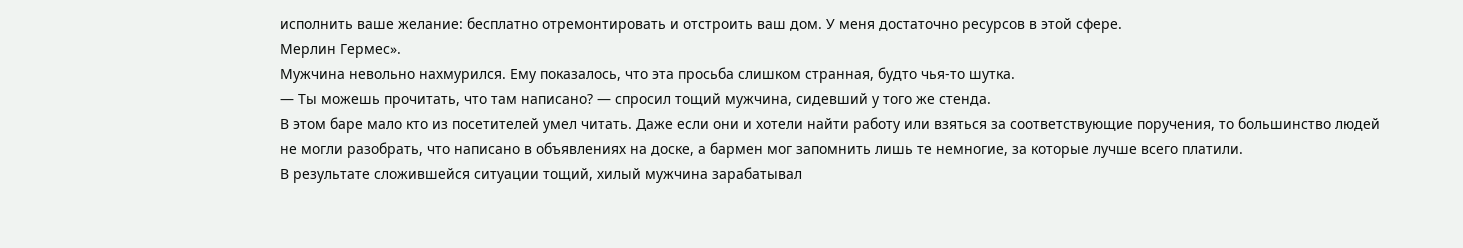исполнить ваше желание: бесплатно отремонтировать и отстроить ваш дом. У меня достаточно ресурсов в этой сфере.
Мерлин Гермес».
Мужчина невольно нахмурился. Ему показалось, что эта просьба слишком странная, будто чья-то шутка.
— Ты можешь прочитать, что там написано? — спросил тощий мужчина, сидевший у того же стенда.
В этом баре мало кто из посетителей умел читать. Даже если они и хотели найти работу или взяться за соответствующие поручения, то большинство людей не могли разобрать, что написано в объявлениях на доске, а бармен мог запомнить лишь те немногие, за которые лучше всего платили.
В результате сложившейся ситуации тощий, хилый мужчина зарабатывал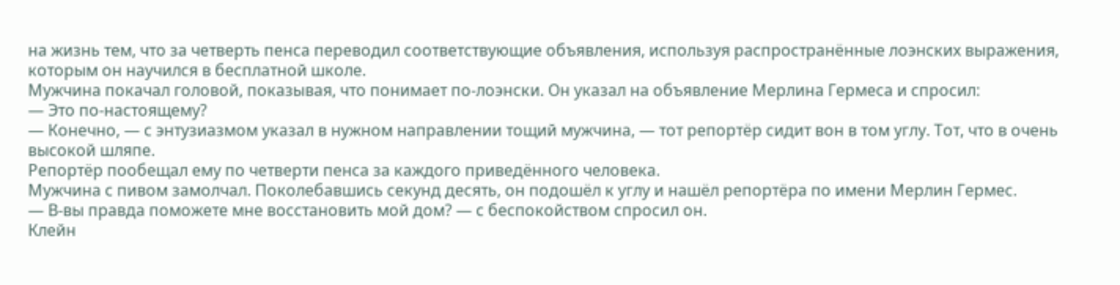на жизнь тем, что за четверть пенса переводил соответствующие объявления, используя распространённые лоэнских выражения, которым он научился в бесплатной школе.
Мужчина покачал головой, показывая, что понимает по-лоэнски. Он указал на объявление Мерлина Гермеса и спросил:
— Это по-настоящему?
— Конечно, — с энтузиазмом указал в нужном направлении тощий мужчина, — тот репортёр сидит вон в том углу. Тот, что в очень высокой шляпе.
Репортёр пообещал ему по четверти пенса за каждого приведённого человека.
Мужчина с пивом замолчал. Поколебавшись секунд десять, он подошёл к углу и нашёл репортёра по имени Мерлин Гермес.
— В-вы правда поможете мне восстановить мой дом? — с беспокойством спросил он.
Клейн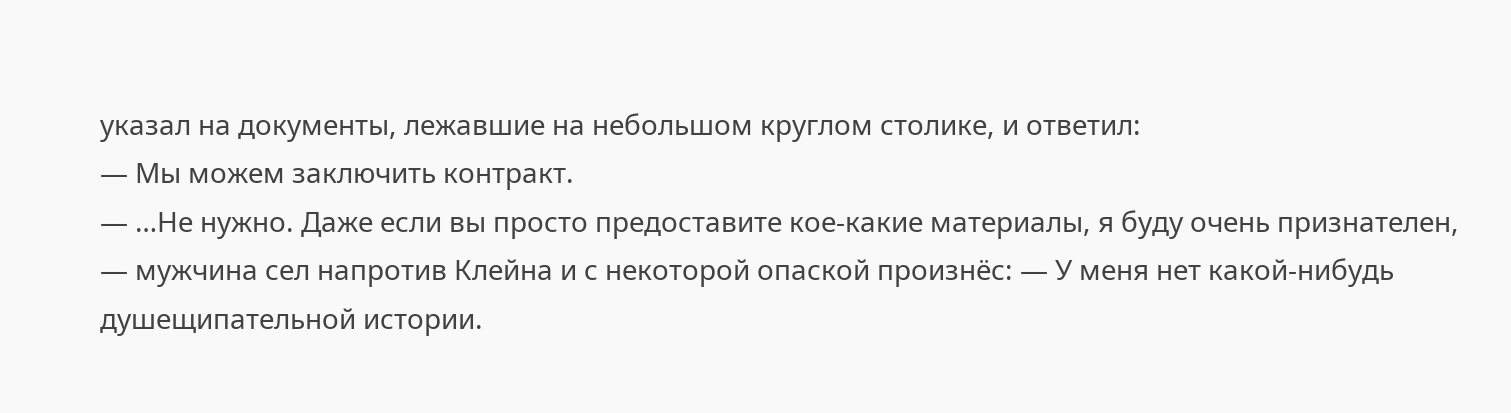указал на документы, лежавшие на небольшом круглом столике, и ответил:
— Мы можем заключить контракт.
— …Не нужно. Даже если вы просто предоставите кое-какие материалы, я буду очень признателен, — мужчина сел напротив Клейна и с некоторой опаской произнёс: — У меня нет какой-нибудь душещипательной истории.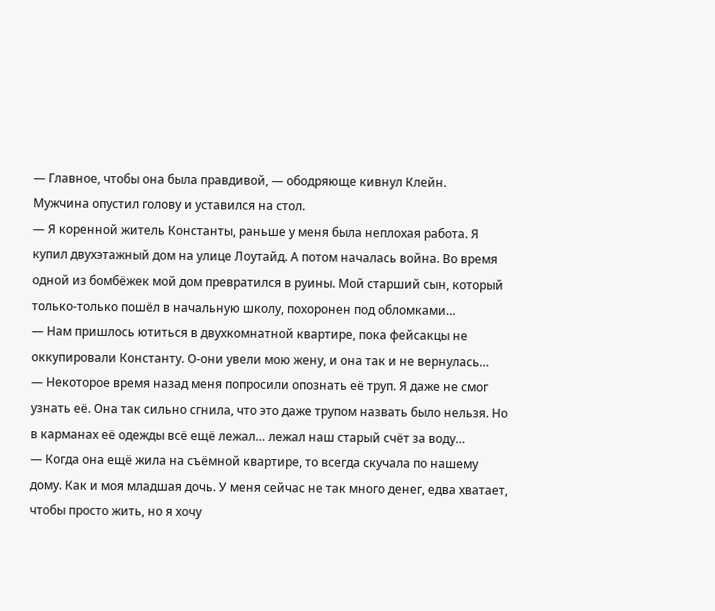— Главное, чтобы она была правдивой, — ободряюще кивнул Клейн.
Мужчина опустил голову и уставился на стол.
— Я коренной житель Константы, раньше у меня была неплохая работа. Я купил двухэтажный дом на улице Лоутайд. А потом началась война. Во время одной из бомбёжек мой дом превратился в руины. Мой старший сын, который только-только пошёл в начальную школу, похоронен под обломками…
— Нам пришлось ютиться в двухкомнатной квартире, пока фейсакцы не оккупировали Константу. О-они увели мою жену, и она так и не вернулась…
— Некоторое время назад меня попросили опознать её труп. Я даже не смог узнать её. Она так сильно сгнила, что это даже трупом назвать было нельзя. Но в карманах её одежды всё ещё лежал… лежал наш старый счёт за воду…
— Когда она ещё жила на съёмной квартире, то всегда скучала по нашему дому. Как и моя младшая дочь. У меня сейчас не так много денег, едва хватает, чтобы просто жить, но я хочу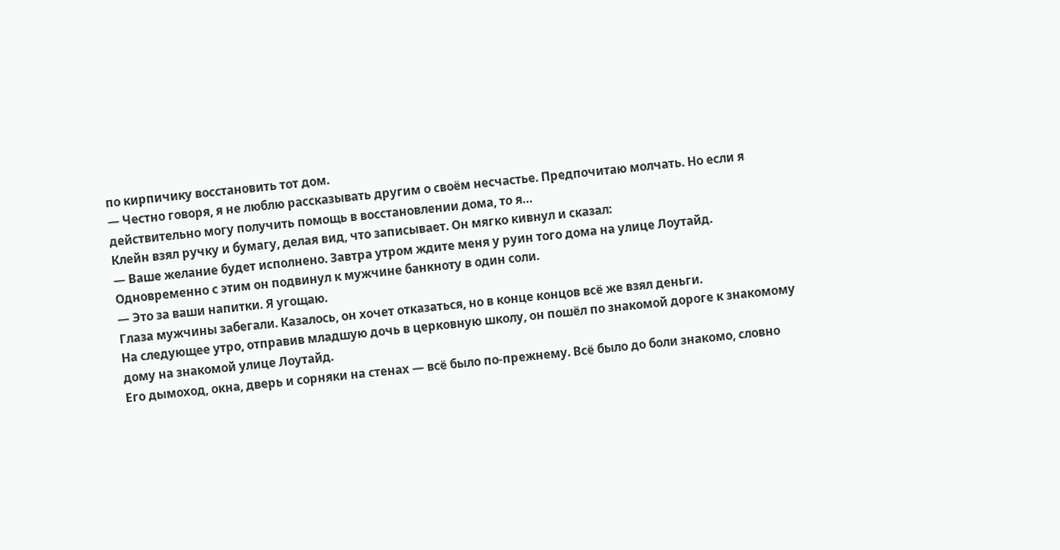по кирпичику восстановить тот дом.
— Честно говоря, я не люблю рассказывать другим о своём несчастье. Предпочитаю молчать. Но если я действительно могу получить помощь в восстановлении дома, то я…
Клейн взял ручку и бумагу, делая вид, что записывает. Он мягко кивнул и сказал:
— Ваше желание будет исполнено. Завтра утром ждите меня у руин того дома на улице Лоутайд.
Одновременно с этим он подвинул к мужчине банкноту в один соли.
— Это за ваши напитки. Я угощаю.
Глаза мужчины забегали. Казалось, он хочет отказаться, но в конце концов всё же взял деньги.
На следующее утро, отправив младшую дочь в церковную школу, он пошёл по знакомой дороге к знакомому дому на знакомой улице Лоутайд.
Его дымоход, окна, дверь и сорняки на стенах — всё было по-прежнему. Всё было до боли знакомо, словно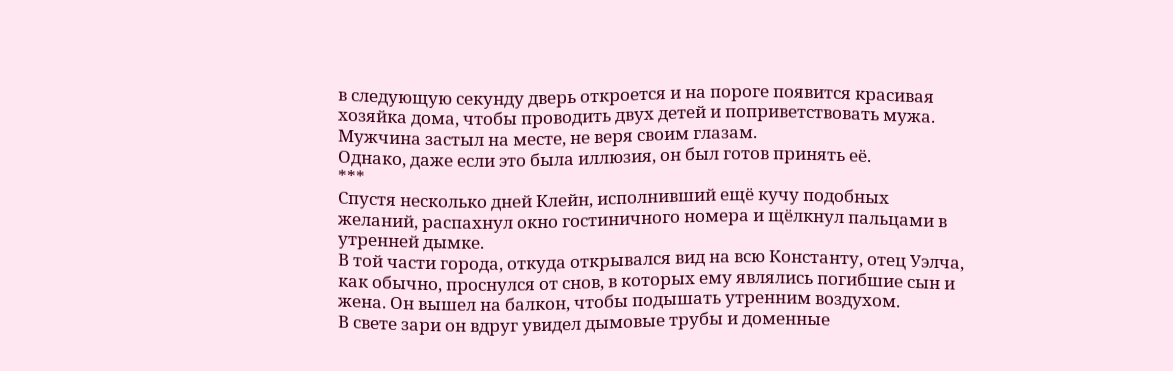в следующую секунду дверь откроется и на пороге появится красивая хозяйка дома, чтобы проводить двух детей и поприветствовать мужа.
Мужчина застыл на месте, не веря своим глазам.
Однако, даже если это была иллюзия, он был готов принять её.
***
Спустя несколько дней Клейн, исполнивший ещё кучу подобных желаний, распахнул окно гостиничного номера и щёлкнул пальцами в утренней дымке.
В той части города, откуда открывался вид на всю Константу, отец Уэлча, как обычно, проснулся от снов, в которых ему являлись погибшие сын и жена. Он вышел на балкон, чтобы подышать утренним воздухом.
В свете зари он вдруг увидел дымовые трубы и доменные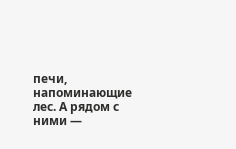печи, напоминающие лес. А рядом с ними —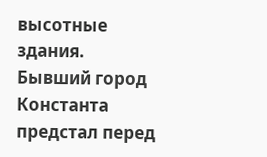высотные здания.
Бывший город Константа предстал перед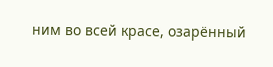ним во всей красе, озарённый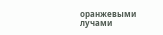оранжевыми лучами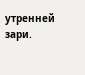утренней зари.